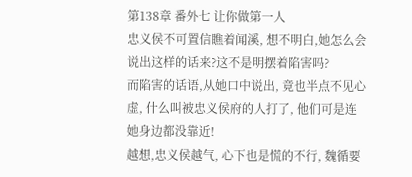第138章 番外七 让你做第一人
忠义侯不可置信瞧着闻溪, 想不明白,她怎么会说出这样的话来?这不是明摆着陷害吗?
而陷害的话语,从她口中说出, 竟也半点不见心虚, 什么叫被忠义侯府的人打了, 他们可是连她身边都没靠近!
越想,忠义侯越气, 心下也是慌的不行, 魏循要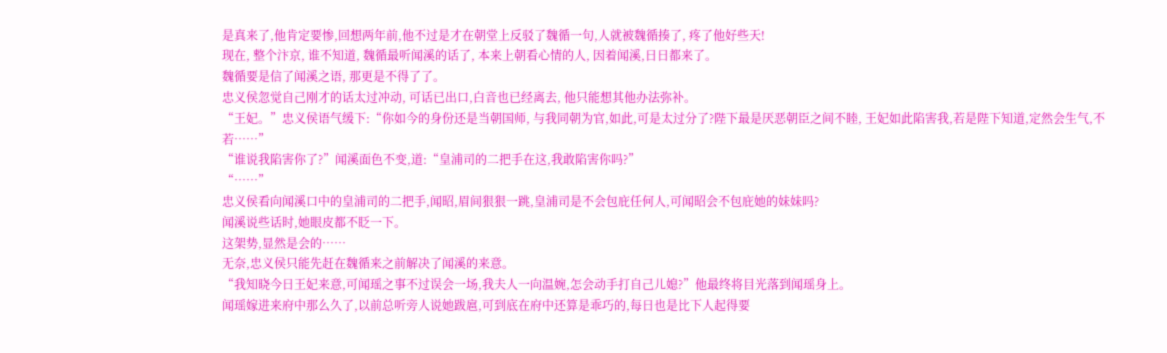是真来了,他肯定要惨,回想两年前,他不过是才在朝堂上反驳了魏循一句,人就被魏循揍了, 疼了他好些天!
现在, 整个汴京, 谁不知道, 魏循最听闻溪的话了, 本来上朝看心情的人, 因着闻溪,日日都来了。
魏循要是信了闻溪之语, 那更是不得了了。
忠义侯忽觉自己刚才的话太过冲动, 可话已出口,白音也已经离去, 他只能想其他办法弥补。
“王妃。”忠义侯语气缓下:“你如今的身份还是当朝国师, 与我同朝为官,如此,可是太过分了?陛下最是厌恶朝臣之间不睦, 王妃如此陷害我,若是陛下知道,定然会生气,不若……”
“谁说我陷害你了?”闻溪面色不变,道:“皇浦司的二把手在这,我敢陷害你吗?”
“……”
忠义侯看向闻溪口中的皇浦司的二把手,闻昭,眉间狠狠一跳,皇浦司是不会包庇任何人,可闻昭会不包庇她的妹妹吗?
闻溪说些话时,她眼皮都不眨一下。
这架势,显然是会的……
无奈,忠义侯只能先赶在魏循来之前解决了闻溪的来意。
“我知晓今日王妃来意,可闻瑶之事不过误会一场,我夫人一向温婉,怎会动手打自己儿媳?”他最终将目光落到闻瑶身上。
闻瑶嫁进来府中那么久了,以前总听旁人说她跋扈,可到底在府中还算是乖巧的,每日也是比下人起得要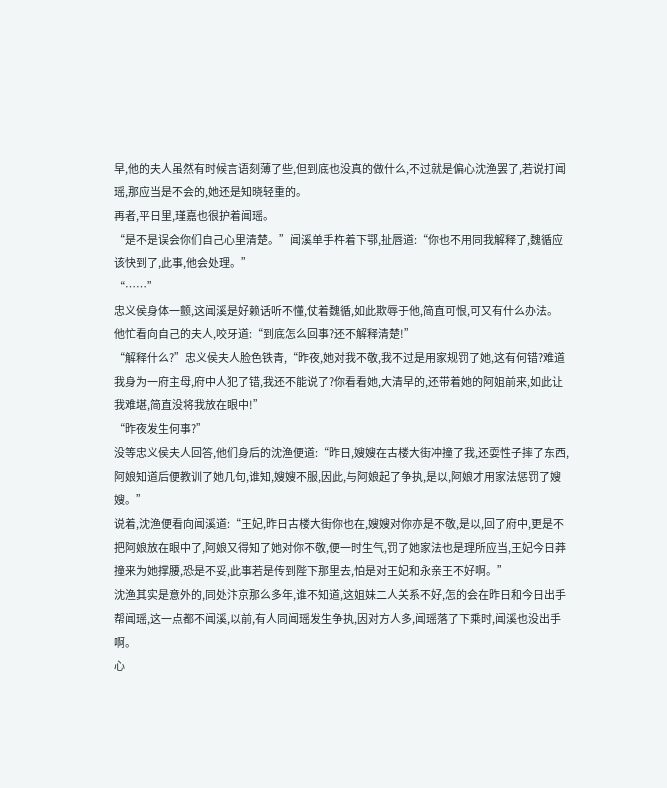早,他的夫人虽然有时候言语刻薄了些,但到底也没真的做什么,不过就是偏心沈渔罢了,若说打闻瑶,那应当是不会的,她还是知晓轻重的。
再者,平日里,瑾嘉也很护着闻瑶。
“是不是误会你们自己心里清楚。”闻溪单手杵着下鄂,扯唇道:“你也不用同我解释了,魏循应该快到了,此事,他会处理。”
“……”
忠义侯身体一颤,这闻溪是好赖话听不懂,仗着魏循,如此欺辱于他,简直可恨,可又有什么办法。
他忙看向自己的夫人,咬牙道:“到底怎么回事?还不解释清楚!”
“解释什么?”忠义侯夫人脸色铁青,“昨夜,她对我不敬,我不过是用家规罚了她,这有何错?难道我身为一府主母,府中人犯了错,我还不能说了?你看看她,大清早的,还带着她的阿姐前来,如此让我难堪,简直没将我放在眼中!”
“昨夜发生何事?”
没等忠义侯夫人回答,他们身后的沈渔便道:“昨日,嫂嫂在古楼大街冲撞了我,还耍性子摔了东西,阿娘知道后便教训了她几句,谁知,嫂嫂不服,因此,与阿娘起了争执,是以,阿娘才用家法惩罚了嫂嫂。”
说着,沈渔便看向闻溪道:“王妃,昨日古楼大街你也在,嫂嫂对你亦是不敬,是以,回了府中,更是不把阿娘放在眼中了,阿娘又得知了她对你不敬,便一时生气,罚了她家法也是理所应当,王妃今日莽撞来为她撑腰,恐是不妥,此事若是传到陛下那里去,怕是对王妃和永亲王不好啊。”
沈渔其实是意外的,同处汴京那么多年,谁不知道,这姐妹二人关系不好,怎的会在昨日和今日出手帮闻瑶,这一点都不闻溪,以前,有人同闻瑶发生争执,因对方人多,闻瑶落了下乘时,闻溪也没出手啊。
心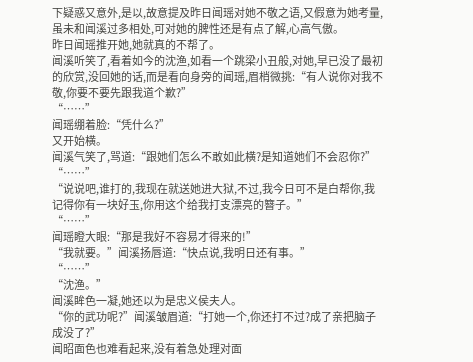下疑惑又意外,是以,故意提及昨日闻瑶对她不敬之语,又假意为她考量,虽未和闻溪过多相处,可对她的脾性还是有点了解,心高气傲。
昨日闻瑶推开她,她就真的不帮了。
闻溪听笑了,看着如今的沈渔,如看一个跳梁小丑般,对她,早已没了最初的欣赏,没回她的话,而是看向身旁的闻瑶,眉梢微挑:“有人说你对我不敬,你要不要先跟我道个歉?”
“……”
闻瑶绷着脸:“凭什么?”
又开始横。
闻溪气笑了,骂道:“跟她们怎么不敢如此横?是知道她们不会忍你?”
“……”
“说说吧,谁打的,我现在就送她进大狱,不过,我今日可不是白帮你,我记得你有一块好玉,你用这个给我打支漂亮的簪子。”
“……”
闻瑶瞪大眼:“那是我好不容易才得来的!”
“我就要。”闻溪扬唇道:“快点说,我明日还有事。”
“……”
“沈渔。”
闻溪眸色一凝,她还以为是忠义侯夫人。
“你的武功呢?”闻溪皱眉道:“打她一个,你还打不过?成了亲把脑子成没了?”
闻昭面色也难看起来,没有着急处理对面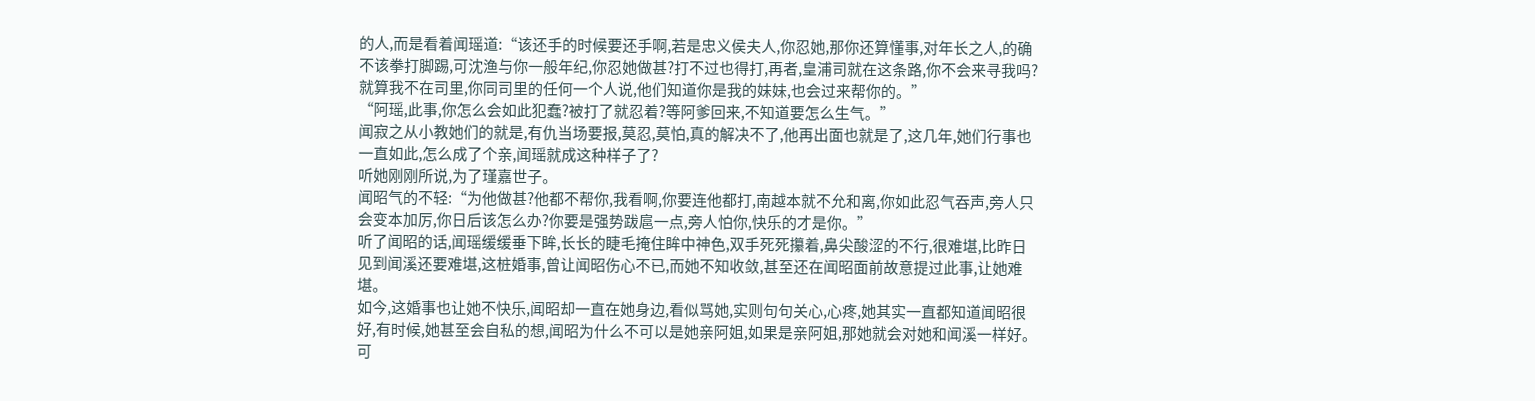的人,而是看着闻瑶道:“该还手的时候要还手啊,若是忠义侯夫人,你忍她,那你还算懂事,对年长之人,的确不该拳打脚踢,可沈渔与你一般年纪,你忍她做甚?打不过也得打,再者,皇浦司就在这条路,你不会来寻我吗?就算我不在司里,你同司里的任何一个人说,他们知道你是我的妹妹,也会过来帮你的。”
“阿瑶,此事,你怎么会如此犯蠢?被打了就忍着?等阿爹回来,不知道要怎么生气。”
闻寂之从小教她们的就是,有仇当场要报,莫忍,莫怕,真的解决不了,他再出面也就是了,这几年,她们行事也一直如此,怎么成了个亲,闻瑶就成这种样子了?
听她刚刚所说,为了瑾嘉世子。
闻昭气的不轻:“为他做甚?他都不帮你,我看啊,你要连他都打,南越本就不允和离,你如此忍气吞声,旁人只会变本加厉,你日后该怎么办?你要是强势跋扈一点,旁人怕你,快乐的才是你。”
听了闻昭的话,闻瑶缓缓垂下眸,长长的睫毛掩住眸中神色,双手死死攥着,鼻尖酸涩的不行,很难堪,比昨日见到闻溪还要难堪,这桩婚事,曾让闻昭伤心不已,而她不知收敛,甚至还在闻昭面前故意提过此事,让她难堪。
如今,这婚事也让她不快乐,闻昭却一直在她身边,看似骂她,实则句句关心,心疼,她其实一直都知道闻昭很好,有时候,她甚至会自私的想,闻昭为什么不可以是她亲阿姐,如果是亲阿姐,那她就会对她和闻溪一样好。
可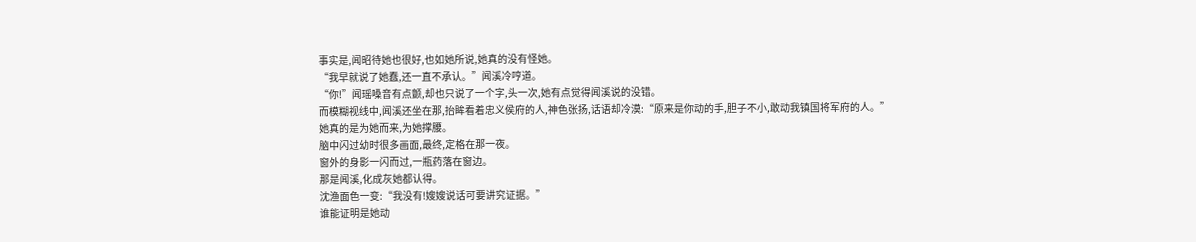事实是,闻昭待她也很好,也如她所说,她真的没有怪她。
“我早就说了她蠢,还一直不承认。”闻溪冷哼道。
“你!”闻瑶嗓音有点颤,却也只说了一个字,头一次,她有点觉得闻溪说的没错。
而模糊视线中,闻溪还坐在那,抬眸看着忠义侯府的人,神色张扬,话语却冷漠:“原来是你动的手,胆子不小,敢动我镇国将军府的人。”
她真的是为她而来,为她撑腰。
脑中闪过幼时很多画面,最终,定格在那一夜。
窗外的身影一闪而过,一瓶药落在窗边。
那是闻溪,化成灰她都认得。
沈渔面色一变:“我没有!嫂嫂说话可要讲究证据。”
谁能证明是她动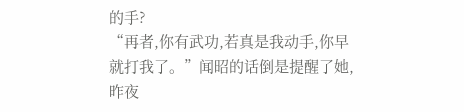的手?
“再者,你有武功,若真是我动手,你早就打我了。”闻昭的话倒是提醒了她,昨夜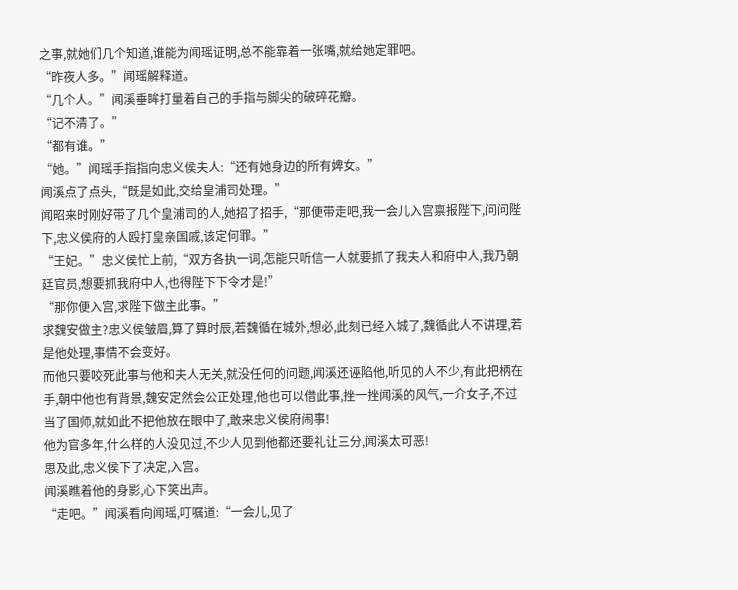之事,就她们几个知道,谁能为闻瑶证明,总不能靠着一张嘴,就给她定罪吧。
“昨夜人多。”闻瑶解释道。
“几个人。”闻溪垂眸打量着自己的手指与脚尖的破碎花瓣。
“记不清了。”
“都有谁。”
“她。”闻瑶手指指向忠义侯夫人:“还有她身边的所有婢女。”
闻溪点了点头,“既是如此,交给皇浦司处理。”
闻昭来时刚好带了几个皇浦司的人,她招了招手,“那便带走吧,我一会儿入宫禀报陛下,问问陛下,忠义侯府的人殴打皇亲国戚,该定何罪。”
“王妃。”忠义侯忙上前,“双方各执一词,怎能只听信一人就要抓了我夫人和府中人,我乃朝廷官员,想要抓我府中人,也得陛下下令才是!”
“那你便入宫,求陛下做主此事。”
求魏安做主?忠义侯皱眉,算了算时辰,若魏循在城外,想必,此刻已经入城了,魏循此人不讲理,若是他处理,事情不会变好。
而他只要咬死此事与他和夫人无关,就没任何的问题,闻溪还诬陷他,听见的人不少,有此把柄在手,朝中他也有背景,魏安定然会公正处理,他也可以借此事,挫一挫闻溪的风气,一介女子,不过当了国师,就如此不把他放在眼中了,敢来忠义侯府闹事!
他为官多年,什么样的人没见过,不少人见到他都还要礼让三分,闻溪太可恶!
思及此,忠义侯下了决定,入宫。
闻溪瞧着他的身影,心下笑出声。
“走吧。”闻溪看向闻瑶,叮嘱道:“一会儿,见了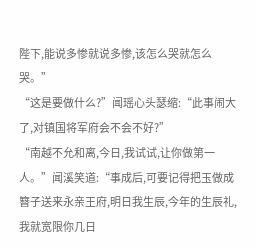陛下,能说多惨就说多惨,该怎么哭就怎么哭。”
“这是要做什么?”闻瑶心头瑟缩:“此事闹大了,对镇国将军府会不会不好?”
“南越不允和离,今日,我试试,让你做第一人。”闻溪笑道:“事成后,可要记得把玉做成簪子送来永亲王府,明日我生辰,今年的生辰礼,我就宽限你几日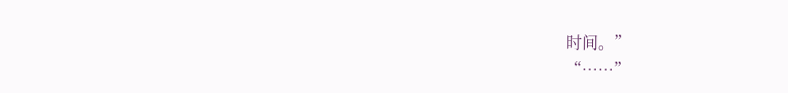时间。”
“……”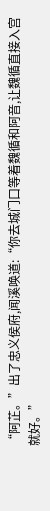“阿芷。”出了忠义侯府,闻溪唤道:“你去城门口等着魏循和阿音,让魏循直接入宫就好。”